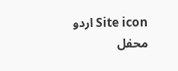Site icon اردو محفل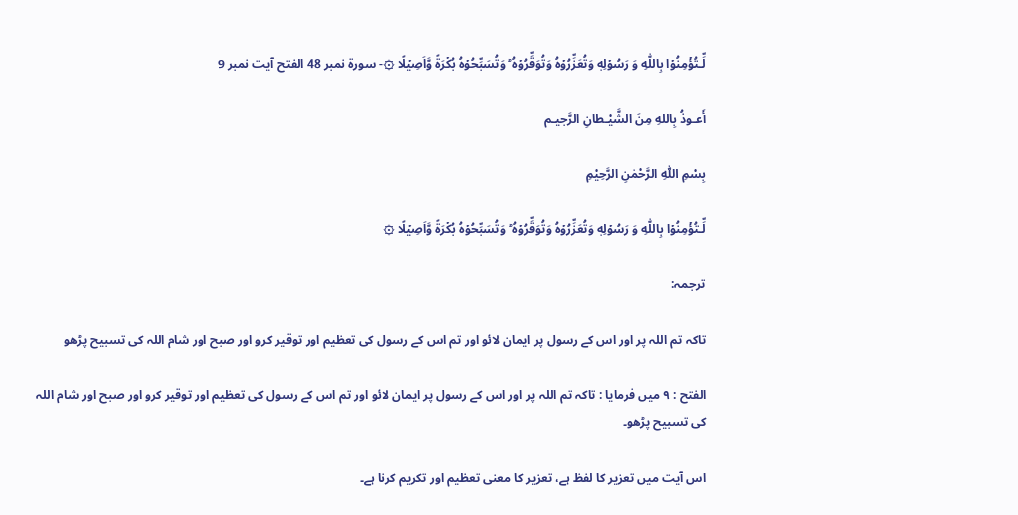لِّـتُؤۡمِنُوۡا بِاللّٰهِ وَ رَسُوۡلِهٖ وَتُعَزِّرُوۡهُ وَتُوَقِّرُوۡهُ ؕ وَتُسَبِّحُوۡهُ بُكۡرَةً وَّاَصِيۡلًا ۞- سورۃ نمبر 48 الفتح آیت نمبر 9

أَعـوذُ بِاللهِ مِنَ الشَّيْـطانِ الرَّجيـم

بِسْمِ اللّٰهِ الرَّحْمٰنِ الرَّحِيْمِ

لِّـتُؤۡمِنُوۡا بِاللّٰهِ وَ رَسُوۡلِهٖ وَتُعَزِّرُوۡهُ وَتُوَقِّرُوۡهُ ؕ وَتُسَبِّحُوۡهُ بُكۡرَةً وَّاَصِيۡلًا ۞

ترجمہ:

تاکہ تم اللہ پر اور اس کے رسول پر ایمان لائو اور تم اس کے رسول کی تعظیم اور توقیر کرو اور صبح اور شام اللہ کی تسبیح پڑھو

الفتح : ٩ میں فرمایا : تاکہ تم اللہ پر اور اس کے رسول پر ایمان لائو اور تم اس کے رسول کی تعظیم اور توقیر کرو اور صبح اور شام اللہ کی تسبیح پڑھو۔

اس آیت میں تعزیر کا لفظ ہے، تعزیر کا معنی تعظیم اور تکریم کرنا ہے۔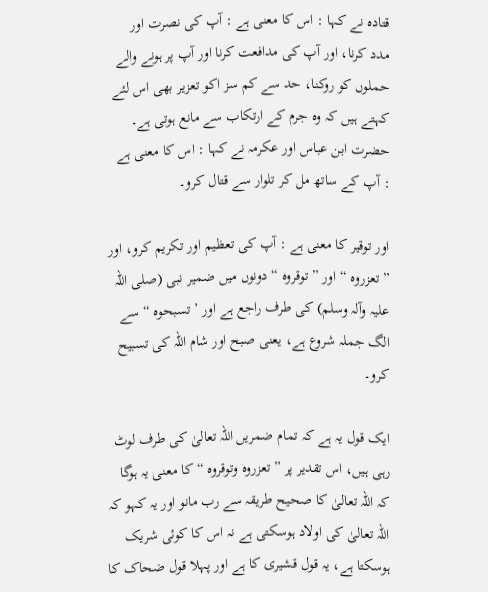قتادہ نے کہا : اس کا معنی ہے : آپ کی نصرت اور مدد کرنا، اور آپ کی مدافعت کرنا اور آپ پر ہونے والے حملوں کو روکنا، حد سے کم سز اکو تعزیر بھی اس لئے کہتے ہیں کہ وہ جرم کے ارتکاب سے مانع ہوتی ہے۔ حضرت ابن عباس اور عکرمہ نے کہا : اس کا معنی ہے : آپ کے ساتھ مل کر تلوار سے قتال کرو۔

اور توقیر کا معنی ہے : آپ کی تعظیم اور تکریم کرو، اور ” تعزروہ “ اور ” توقروہ “ دونوں میں ضمیر نبی (صلی اللہ علیہ وآلہ وسلم) کی طرف راجع ہے اور ’ تسبحوہ “ سے الگ جملہ شروع ہے، یعنی صبح اور شام اللہ کی تسبیح کرو۔

ایک قول یہ ہے کہ تمام ضمریں اللہ تعالیٰ کی طرف لوٹ رہی ہیں، اس تقدیر پر ” تعزروہ وتوقروہ “ کا معنی یہ ہوگا کہ اللہ تعالیٰ کا صحیح طریقہ سے رب مانو اور یہ کہو کہ اللہ تعالیٰ کی اولاد ہوسکتی ہے نہ اس کا کوئی شریک ہوسکتا ہے، یہ قول قشیری کا ہے اور پہلا قول ضحاک کا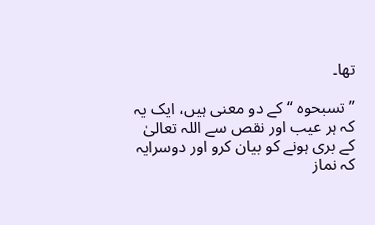تھا۔

” تسبحوہ “ کے دو معنی ہیں، ایک یہ کہ ہر عیب اور نقص سے اللہ تعالیٰ کے بری ہونے کو بیان کرو اور دوسرایہ کہ نماز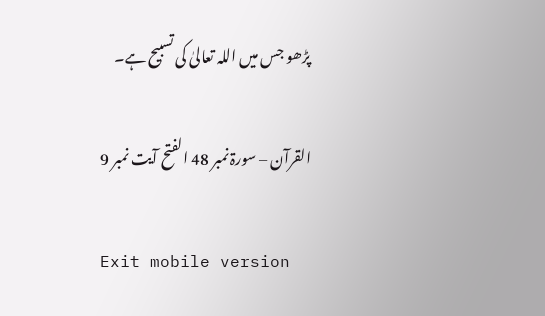پڑھو جس میں اللہ تعالیٰ کی تسبیح ہے۔

القرآن – سورۃ نمبر 48 الفتح آیت نمبر 9

Exit mobile version